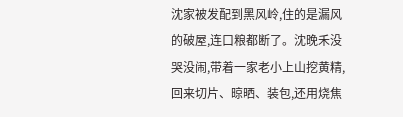沈家被发配到黑风岭,住的是漏风的破屋,连口粮都断了。沈晚禾没哭没闹,带着一家老小上山挖黄精,回来切片、晾晒、装包,还用烧焦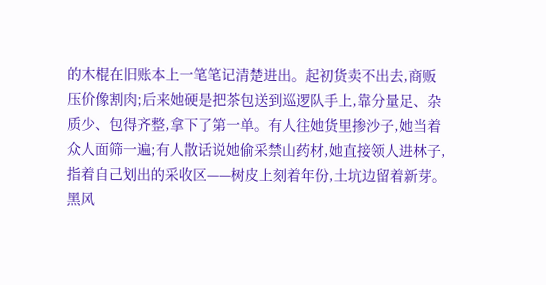的木棍在旧账本上一笔笔记清楚进出。起初货卖不出去,商贩压价像割肉;后来她硬是把茶包送到巡逻队手上,靠分量足、杂质少、包得齐整,拿下了第一单。有人往她货里掺沙子,她当着众人面筛一遍;有人散话说她偷采禁山药材,她直接领人进林子,指着自己划出的采收区——树皮上刻着年份,土坑边留着新芽。黑风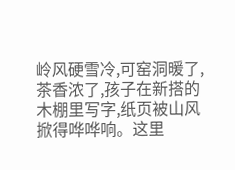岭风硬雪冷,可窑洞暖了,茶香浓了,孩子在新搭的木棚里写字,纸页被山风掀得哗哗响。这里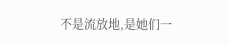不是流放地,是她们一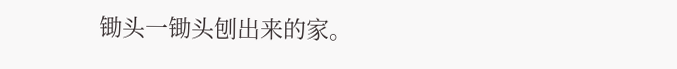锄头一锄头刨出来的家。